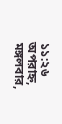১১:২৬ অপরাহ্ন, মঙ্গলবার,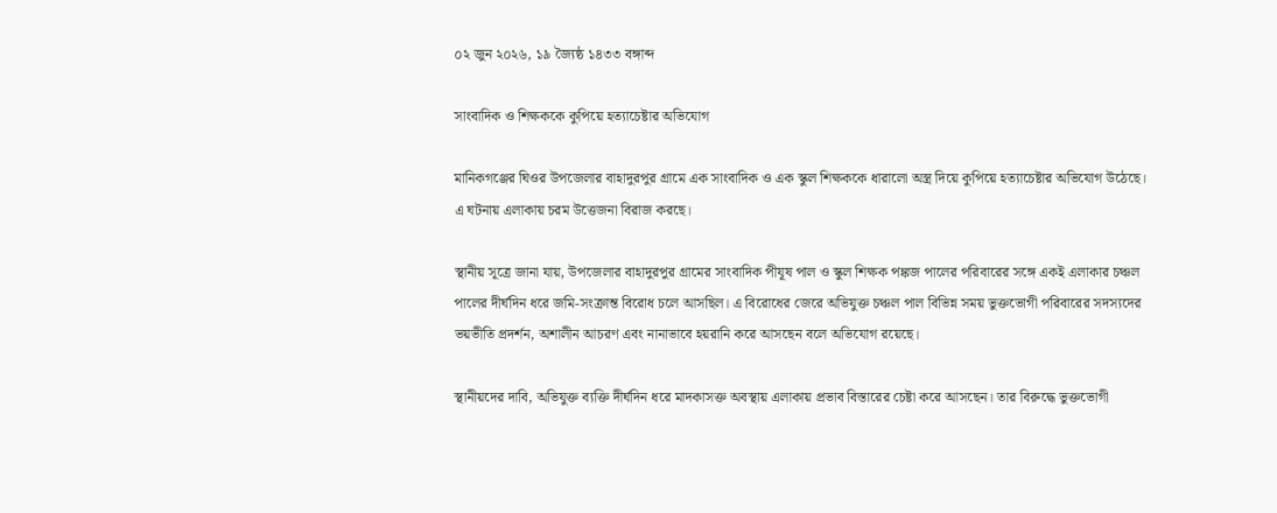০২ জুন ২০২৬, ১৯ জ্যৈষ্ঠ ১৪৩৩ বঙ্গাব্দ

সাংবাদিক ও শিক্ষককে কুপিয়ে হত্যাচেষ্টার অভিযোগ

মানিকগঞ্জের ঘিওর উপজেলার বাহাদুরপুর গ্রামে এক সাংবাদিক ও এক স্কুল শিক্ষককে ধারালো অস্ত্র দিয়ে কুপিয়ে হত্যাচেষ্টার অভিযোগ উঠেছে। এ ঘটনায় এলাকায় চরম উত্তেজনা বিরাজ করছে।

স্থানীয় সূত্রে জানা যায়, উপজেলার বাহাদুরপুর গ্রামের সাংবাদিক পীযূষ পাল ও স্কুল শিক্ষক পঙ্কজ পালের পরিবারের সঙ্গে একই এলাকার চঞ্চল পালের দীর্ঘদিন ধরে জমি-সংক্রান্ত বিরোধ চলে আসছিল। এ বিরোধের জেরে অভিযুক্ত চঞ্চল পাল বিভিন্ন সময় ভুক্তভোগী পরিবারের সদস্যদের ভয়ভীতি প্রদর্শন, অশালীন আচরণ এবং নানাভাবে হয়রানি করে আসছেন বলে অভিযোগ রয়েছে।

স্থানীয়দের দাবি, অভিযুক্ত ব্যক্তি দীর্ঘদিন ধরে মাদকাসক্ত অবস্থায় এলাকায় প্রভাব বিস্তারের চেষ্টা করে আসছেন। তার বিরুদ্ধে ভুক্তভোগী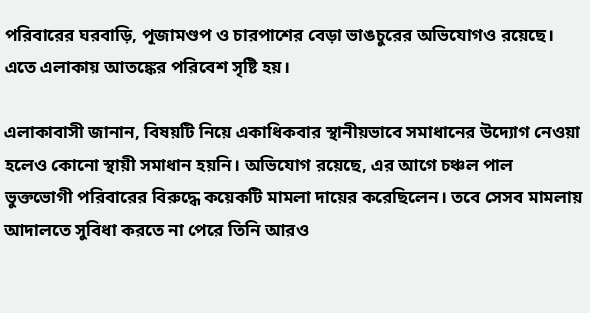পরিবারের ঘরবাড়ি, পূজামণ্ডপ ও চারপাশের বেড়া ভাঙচুরের অভিযোগও রয়েছে। এতে এলাকায় আতঙ্কের পরিবেশ সৃষ্টি হয়।

এলাকাবাসী জানান, বিষয়টি নিয়ে একাধিকবার স্থানীয়ভাবে সমাধানের উদ্যোগ নেওয়া হলেও কোনো স্থায়ী সমাধান হয়নি। অভিযোগ রয়েছে, এর আগে চঞ্চল পাল ভুক্তভোগী পরিবারের বিরুদ্ধে কয়েকটি মামলা দায়ের করেছিলেন। তবে সেসব মামলায় আদালতে সুবিধা করতে না পেরে তিনি আরও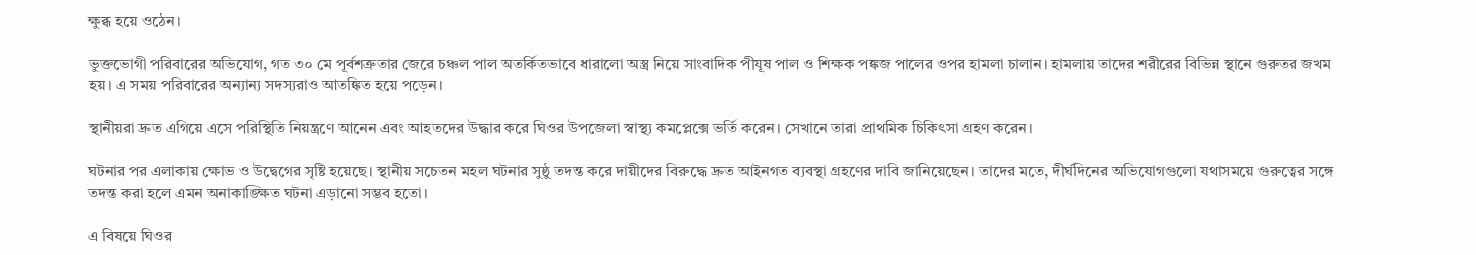ক্ষুব্ধ হয়ে ওঠেন।

ভুক্তভোগী পরিবারের অভিযোগ, গত ৩০ মে পূর্বশত্রুতার জেরে চঞ্চল পাল অতর্কিতভাবে ধারালো অস্ত্র নিয়ে সাংবাদিক পীযূষ পাল ও শিক্ষক পঙ্কজ পালের ওপর হামলা চালান। হামলায় তাদের শরীরের বিভিন্ন স্থানে গুরুতর জখম হয়। এ সময় পরিবারের অন্যান্য সদস্যরাও আতঙ্কিত হয়ে পড়েন।

স্থানীয়রা দ্রুত এগিয়ে এসে পরিস্থিতি নিয়ন্ত্রণে আনেন এবং আহতদের উদ্ধার করে ঘিওর উপজেলা স্বাস্থ্য কমপ্লেক্সে ভর্তি করেন। সেখানে তারা প্রাথমিক চিকিৎসা গ্রহণ করেন।

ঘটনার পর এলাকায় ক্ষোভ ও উদ্বেগের সৃষ্টি হয়েছে। স্থানীয় সচেতন মহল ঘটনার সুষ্ঠু তদন্ত করে দায়ীদের বিরুদ্ধে দ্রুত আইনগত ব্যবস্থা গ্রহণের দাবি জানিয়েছেন। তাদের মতে, দীর্ঘদিনের অভিযোগগুলো যথাসময়ে গুরুত্বের সঙ্গে তদন্ত করা হলে এমন অনাকাঙ্ক্ষিত ঘটনা এড়ানো সম্ভব হতো।

এ বিষয়ে ঘিওর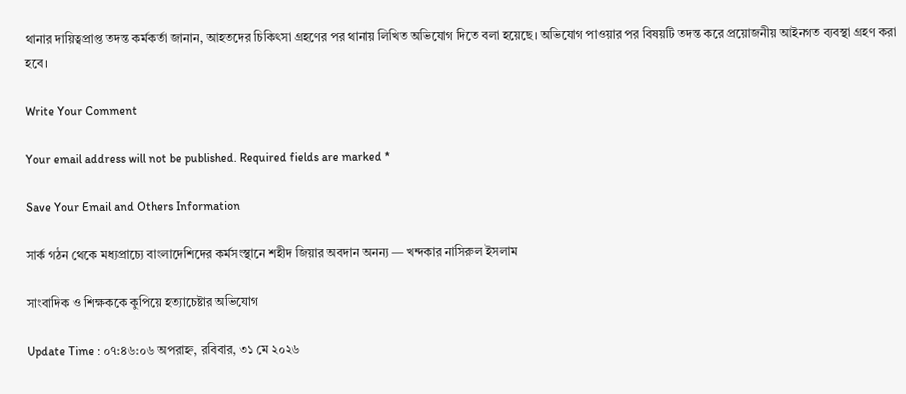থানার দায়িত্বপ্রাপ্ত তদন্ত কর্মকর্তা জানান, আহতদের চিকিৎসা গ্রহণের পর থানায় লিখিত অভিযোগ দিতে বলা হয়েছে। অভিযোগ পাওয়ার পর বিষয়টি তদন্ত করে প্রয়োজনীয় আইনগত ব্যবস্থা গ্রহণ করা হবে।

Write Your Comment

Your email address will not be published. Required fields are marked *

Save Your Email and Others Information

সার্ক গঠন থেকে মধ্যপ্রাচ্যে বাংলাদেশিদের কর্মসংস্থানে শহীদ জিয়ার অবদান অনন্য — খন্দকার নাসিরুল ইসলাম

সাংবাদিক ও শিক্ষককে কুপিয়ে হত্যাচেষ্টার অভিযোগ

Update Time : ০৭:৪৬:০৬ অপরাহ্ন, রবিবার, ৩১ মে ২০২৬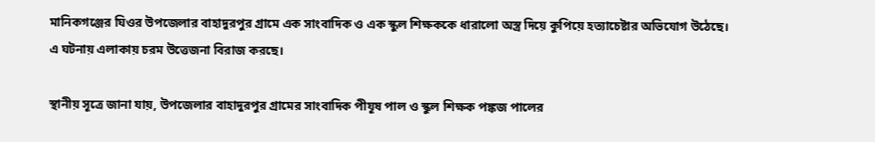মানিকগঞ্জের ঘিওর উপজেলার বাহাদুরপুর গ্রামে এক সাংবাদিক ও এক স্কুল শিক্ষককে ধারালো অস্ত্র দিয়ে কুপিয়ে হত্যাচেষ্টার অভিযোগ উঠেছে। এ ঘটনায় এলাকায় চরম উত্তেজনা বিরাজ করছে।

স্থানীয় সূত্রে জানা যায়, উপজেলার বাহাদুরপুর গ্রামের সাংবাদিক পীযূষ পাল ও স্কুল শিক্ষক পঙ্কজ পালের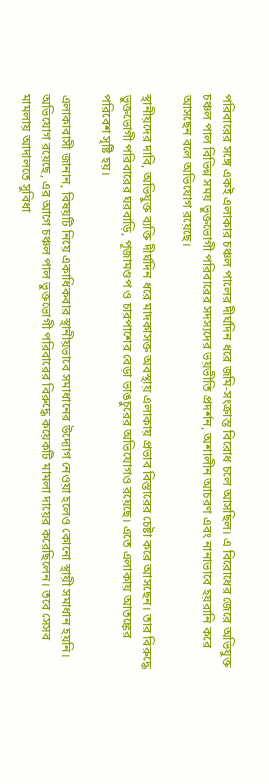পরিবারের সঙ্গে একই এলাকার চঞ্চল পালের দীর্ঘদিন ধরে জমি-সংক্রান্ত বিরোধ চলে আসছিল। এ বিরোধের জেরে অভিযুক্ত চঞ্চল পাল বিভিন্ন সময় ভুক্তভোগী পরিবারের সদস্যদের ভয়ভীতি প্রদর্শন, অশালীন আচরণ এবং নানাভাবে হয়রানি করে আসছেন বলে অভিযোগ রয়েছে।

স্থানীয়দের দাবি, অভিযুক্ত ব্যক্তি দীর্ঘদিন ধরে মাদকাসক্ত অবস্থায় এলাকায় প্রভাব বিস্তারের চেষ্টা করে আসছেন। তার বিরুদ্ধে ভুক্তভোগী পরিবারের ঘরবাড়ি, পূজামণ্ডপ ও চারপাশের বেড়া ভাঙচুরের অভিযোগও রয়েছে। এতে এলাকায় আতঙ্কের পরিবেশ সৃষ্টি হয়।

এলাকাবাসী জানান, বিষয়টি নিয়ে একাধিকবার স্থানীয়ভাবে সমাধানের উদ্যোগ নেওয়া হলেও কোনো স্থায়ী সমাধান হয়নি। অভিযোগ রয়েছে, এর আগে চঞ্চল পাল ভুক্তভোগী পরিবারের বিরুদ্ধে কয়েকটি মামলা দায়ের করেছিলেন। তবে সেসব মামলায় আদালতে সুবিধা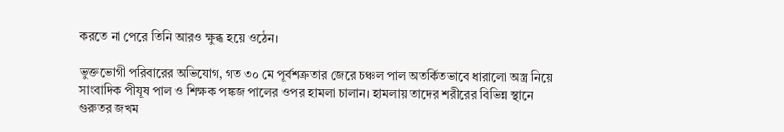করতে না পেরে তিনি আরও ক্ষুব্ধ হয়ে ওঠেন।

ভুক্তভোগী পরিবারের অভিযোগ, গত ৩০ মে পূর্বশত্রুতার জেরে চঞ্চল পাল অতর্কিতভাবে ধারালো অস্ত্র নিয়ে সাংবাদিক পীযূষ পাল ও শিক্ষক পঙ্কজ পালের ওপর হামলা চালান। হামলায় তাদের শরীরের বিভিন্ন স্থানে গুরুতর জখম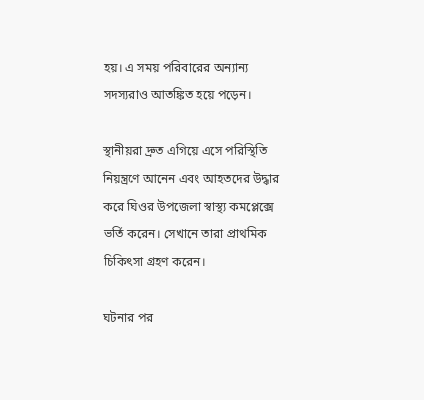হয়। এ সময় পরিবারের অন্যান্য সদস্যরাও আতঙ্কিত হয়ে পড়েন।

স্থানীয়রা দ্রুত এগিয়ে এসে পরিস্থিতি নিয়ন্ত্রণে আনেন এবং আহতদের উদ্ধার করে ঘিওর উপজেলা স্বাস্থ্য কমপ্লেক্সে ভর্তি করেন। সেখানে তারা প্রাথমিক চিকিৎসা গ্রহণ করেন।

ঘটনার পর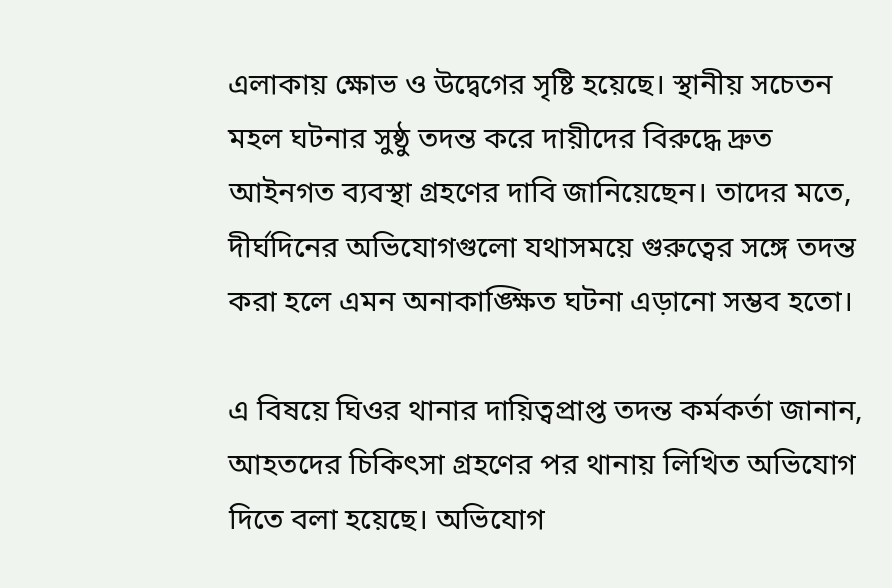এলাকায় ক্ষোভ ও উদ্বেগের সৃষ্টি হয়েছে। স্থানীয় সচেতন মহল ঘটনার সুষ্ঠু তদন্ত করে দায়ীদের বিরুদ্ধে দ্রুত আইনগত ব্যবস্থা গ্রহণের দাবি জানিয়েছেন। তাদের মতে, দীর্ঘদিনের অভিযোগগুলো যথাসময়ে গুরুত্বের সঙ্গে তদন্ত করা হলে এমন অনাকাঙ্ক্ষিত ঘটনা এড়ানো সম্ভব হতো।

এ বিষয়ে ঘিওর থানার দায়িত্বপ্রাপ্ত তদন্ত কর্মকর্তা জানান, আহতদের চিকিৎসা গ্রহণের পর থানায় লিখিত অভিযোগ দিতে বলা হয়েছে। অভিযোগ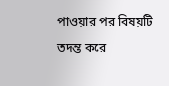পাওয়ার পর বিষয়টি তদন্ত করে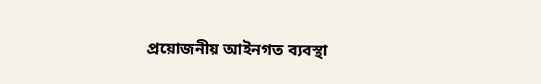প্রয়োজনীয় আইনগত ব্যবস্থা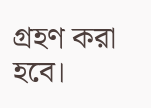গ্রহণ করা হবে।